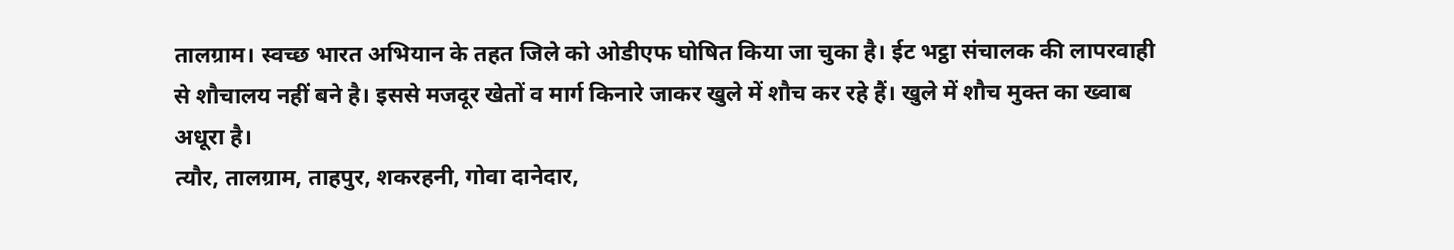तालग्राम। स्वच्छ भारत अभियान के तहत जिले को ओडीएफ घोषित किया जा चुका है। ईट भट्ठा संचालक की लापरवाही से शौचालय नहीं बने है। इससे मजदूर खेतों व मार्ग किनारे जाकर खुले में शौच कर रहे हैं। खुले में शौच मुक्त का ख्वाब अधूरा है।
त्यौर, तालग्राम, ताहपुर, शकरहनी, गोवा दानेदार,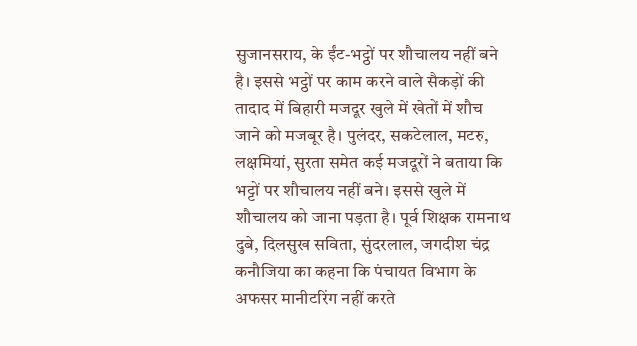सुजानसराय, के ईंट-भट्ठों पर शौचालय नहीं बने है। इससे भट्ठों पर काम करने वाले सैकड़ों की तादाद में बिहारी मजदूर खुले में खेतों में शौच जाने को मजबूर है। पुलंदर, सकटेलाल, मटरु, लक्षमियां, सुरता समेत कई मजदूरों ने बताया कि भट्टों पर शौचालय नहीं बने। इससे खुले में शौचालय को जाना पड़ता है। पूर्व शिक्षक रामनाथ दुबे, दिलसुख सविता, सुंदरलाल, जगदीश चंद्र कनौजिया का कहना कि पंचायत विभाग के अफसर मानीटरिंग नहीं करते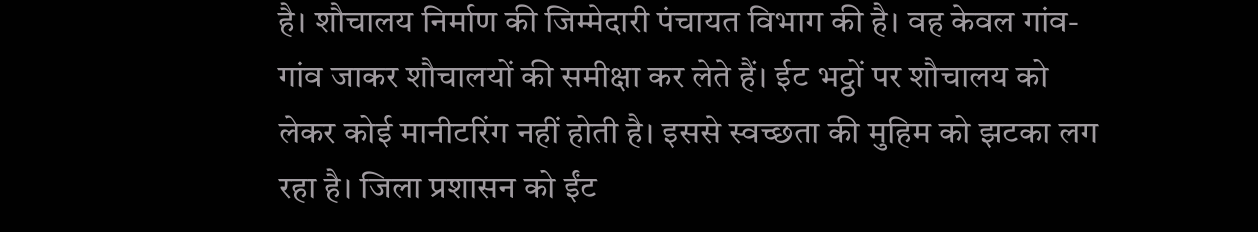है। शौचालय निर्माण की जिम्मेदारी पंचायत विभाग की है। वह केवल गांव-गांव जाकर शौचालयों की समीक्षा कर लेते हैं। ईट भट्ठों पर शौचालय को लेकर कोई मानीटरिंग नहीं होती है। इससे स्वच्छता की मुहिम को झटका लग रहा है। जिला प्रशासन को ईंट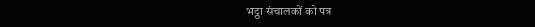भट्ठा संचालकों को पत्र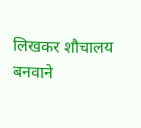लिखकर शौचालय बनवाने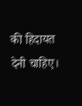की हिदायत देनी चाहिए।